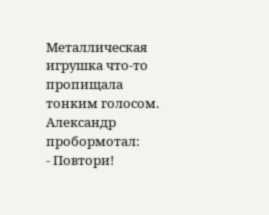Металлическая игрушка что-то пропищала тонким голосом. Александр пробормотал:
- Повтори!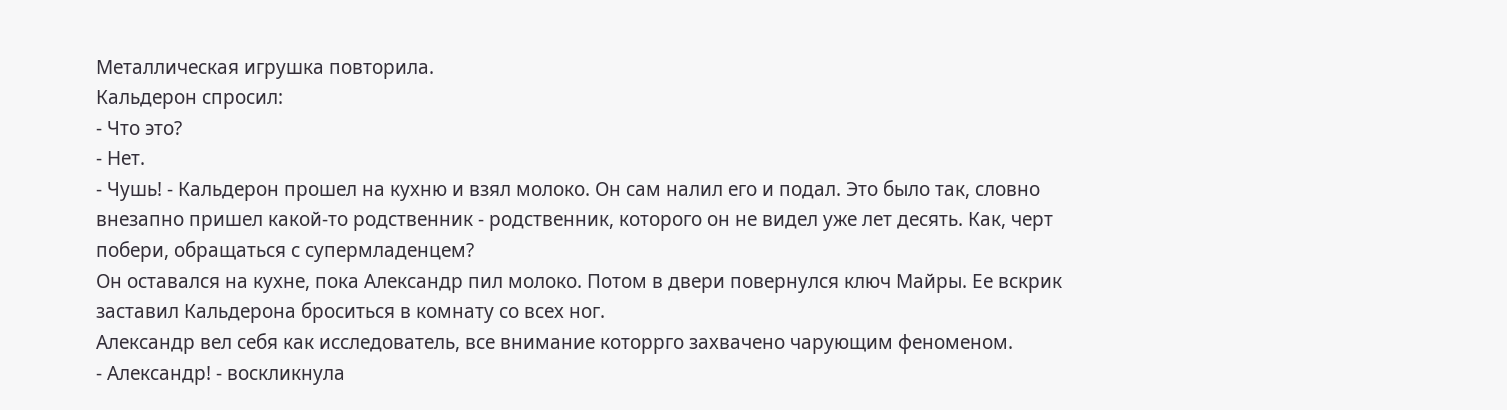Металлическая игрушка повторила.
Кальдерон спросил:
- Что это?
- Нет.
- Чушь! - Кальдерон прошел на кухню и взял молоко. Он сам налил его и подал. Это было так, словно внезапно пришел какой-то родственник - родственник, которого он не видел уже лет десять. Как, черт побери, обращаться с супермладенцем?
Он оставался на кухне, пока Александр пил молоко. Потом в двери повернулся ключ Майры. Ее вскрик заставил Кальдерона броситься в комнату со всех ног.
Александр вел себя как исследователь, все внимание которрго захвачено чарующим феноменом.
- Александр! - воскликнула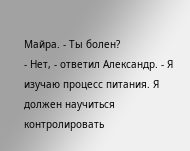Майра. - Ты болен?
- Нет, - ответил Александр. - Я изучаю процесс питания. Я должен научиться контролировать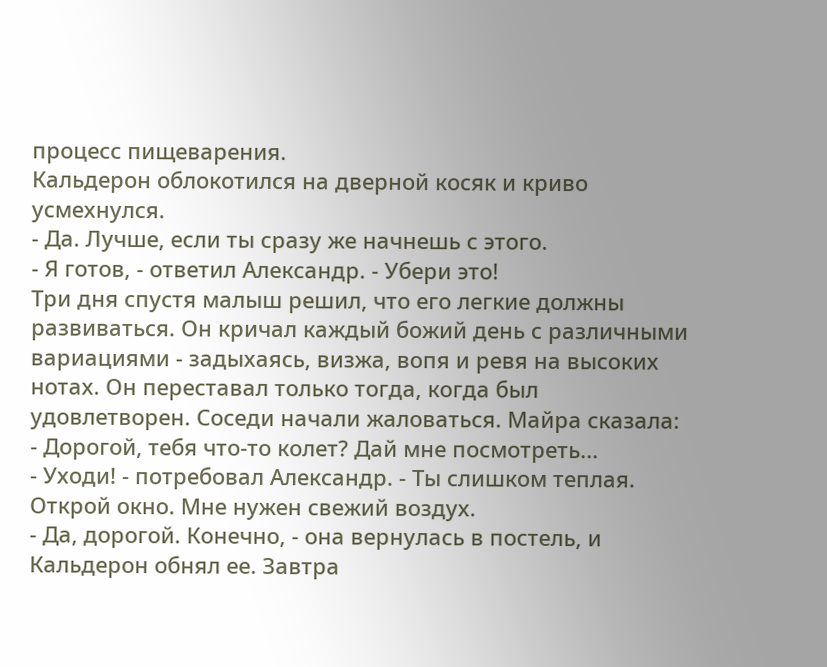процесс пищеварения.
Кальдерон облокотился на дверной косяк и криво усмехнулся.
- Да. Лучше, если ты сразу же начнешь с этого.
- Я готов, - ответил Александр. - Убери это!
Три дня спустя малыш решил, что его легкие должны развиваться. Он кричал каждый божий день с различными вариациями - задыхаясь, визжа, вопя и ревя на высоких нотах. Он переставал только тогда, когда был удовлетворен. Соседи начали жаловаться. Майра сказала:
- Дорогой, тебя что-то колет? Дай мне посмотреть...
- Уходи! - потребовал Александр. - Ты слишком теплая. Открой окно. Мне нужен свежий воздух.
- Да, дорогой. Конечно, - она вернулась в постель, и Кальдерон обнял ее. Завтра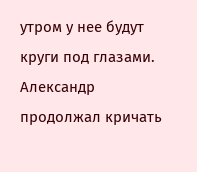утром у нее будут круги под глазами. Александр продолжал кричать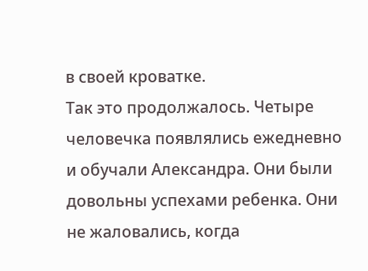в своей кроватке.
Так это продолжалось. Четыре человечка появлялись ежедневно и обучали Александра. Они были довольны успехами ребенка. Они не жаловались, когда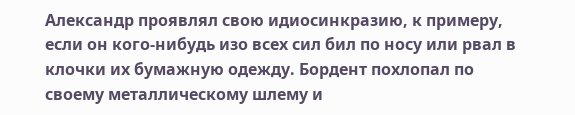Александр проявлял свою идиосинкразию, к примеру, если он кого-нибудь изо всех сил бил по носу или рвал в клочки их бумажную одежду. Бордент похлопал по своему металлическому шлему и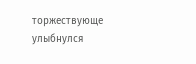торжествующе улыбнулся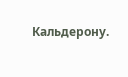Кальдерону.